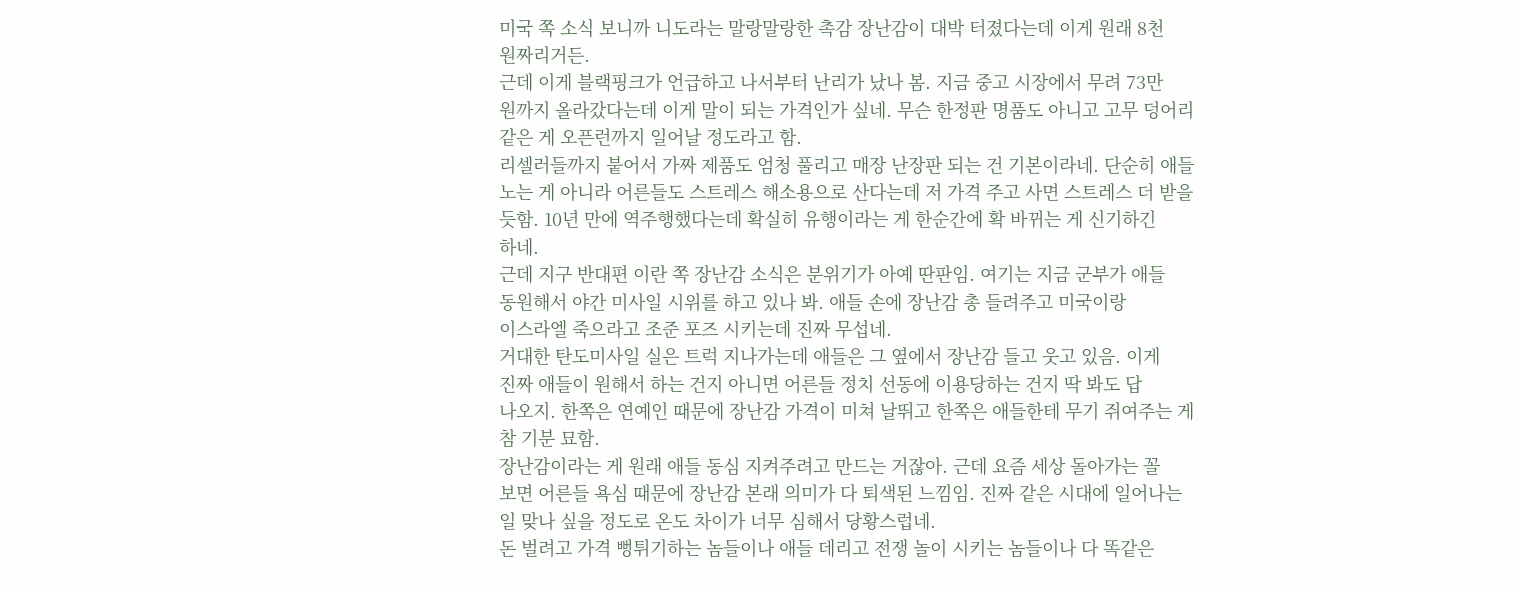미국 쪽 소식 보니까 니도라는 말랑말랑한 촉감 장난감이 대박 터졌다는데 이게 원래 8천
원짜리거든.
근데 이게 블랙핑크가 언급하고 나서부터 난리가 났나 봄. 지금 중고 시장에서 무려 73만
원까지 올라갔다는데 이게 말이 되는 가격인가 싶네. 무슨 한정판 명품도 아니고 고무 덩어리
같은 게 오픈런까지 일어날 정도라고 함.
리셀러들까지 붙어서 가짜 제품도 엄청 풀리고 매장 난장판 되는 건 기본이라네. 단순히 애들
노는 게 아니라 어른들도 스트레스 해소용으로 산다는데 저 가격 주고 사면 스트레스 더 받을
듯함. 10년 만에 역주행했다는데 확실히 유행이라는 게 한순간에 확 바뀌는 게 신기하긴
하네.
근데 지구 반대편 이란 쪽 장난감 소식은 분위기가 아예 딴판임. 여기는 지금 군부가 애들
동원해서 야간 미사일 시위를 하고 있나 봐. 애들 손에 장난감 총 들려주고 미국이랑
이스라엘 죽으라고 조준 포즈 시키는데 진짜 무섭네.
거대한 탄도미사일 실은 트럭 지나가는데 애들은 그 옆에서 장난감 들고 웃고 있음. 이게
진짜 애들이 원해서 하는 건지 아니면 어른들 정치 선동에 이용당하는 건지 딱 봐도 답
나오지. 한쪽은 연예인 때문에 장난감 가격이 미쳐 날뛰고 한쪽은 애들한테 무기 쥐여주는 게
참 기분 묘함.
장난감이라는 게 원래 애들 동심 지켜주려고 만드는 거잖아. 근데 요즘 세상 돌아가는 꼴
보면 어른들 욕심 때문에 장난감 본래 의미가 다 퇴색된 느낌임. 진짜 같은 시대에 일어나는
일 맞나 싶을 정도로 온도 차이가 너무 심해서 당황스럽네.
돈 벌려고 가격 뻥튀기하는 놈들이나 애들 데리고 전쟁 놀이 시키는 놈들이나 다 똑같은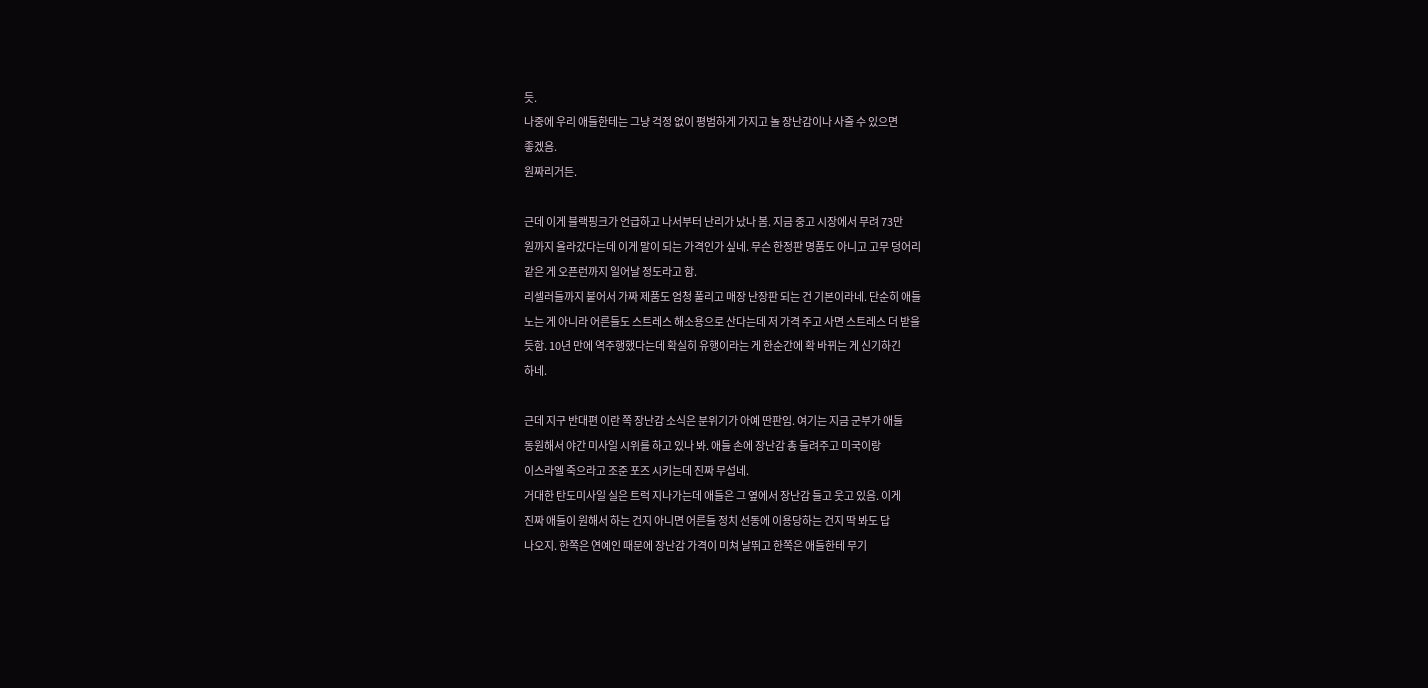듯.
나중에 우리 애들한테는 그냥 걱정 없이 평범하게 가지고 놀 장난감이나 사줄 수 있으면
좋겠음.
원짜리거든.

근데 이게 블랙핑크가 언급하고 나서부터 난리가 났나 봄. 지금 중고 시장에서 무려 73만
원까지 올라갔다는데 이게 말이 되는 가격인가 싶네. 무슨 한정판 명품도 아니고 고무 덩어리
같은 게 오픈런까지 일어날 정도라고 함.
리셀러들까지 붙어서 가짜 제품도 엄청 풀리고 매장 난장판 되는 건 기본이라네. 단순히 애들
노는 게 아니라 어른들도 스트레스 해소용으로 산다는데 저 가격 주고 사면 스트레스 더 받을
듯함. 10년 만에 역주행했다는데 확실히 유행이라는 게 한순간에 확 바뀌는 게 신기하긴
하네.

근데 지구 반대편 이란 쪽 장난감 소식은 분위기가 아예 딴판임. 여기는 지금 군부가 애들
동원해서 야간 미사일 시위를 하고 있나 봐. 애들 손에 장난감 총 들려주고 미국이랑
이스라엘 죽으라고 조준 포즈 시키는데 진짜 무섭네.
거대한 탄도미사일 실은 트럭 지나가는데 애들은 그 옆에서 장난감 들고 웃고 있음. 이게
진짜 애들이 원해서 하는 건지 아니면 어른들 정치 선동에 이용당하는 건지 딱 봐도 답
나오지. 한쪽은 연예인 때문에 장난감 가격이 미쳐 날뛰고 한쪽은 애들한테 무기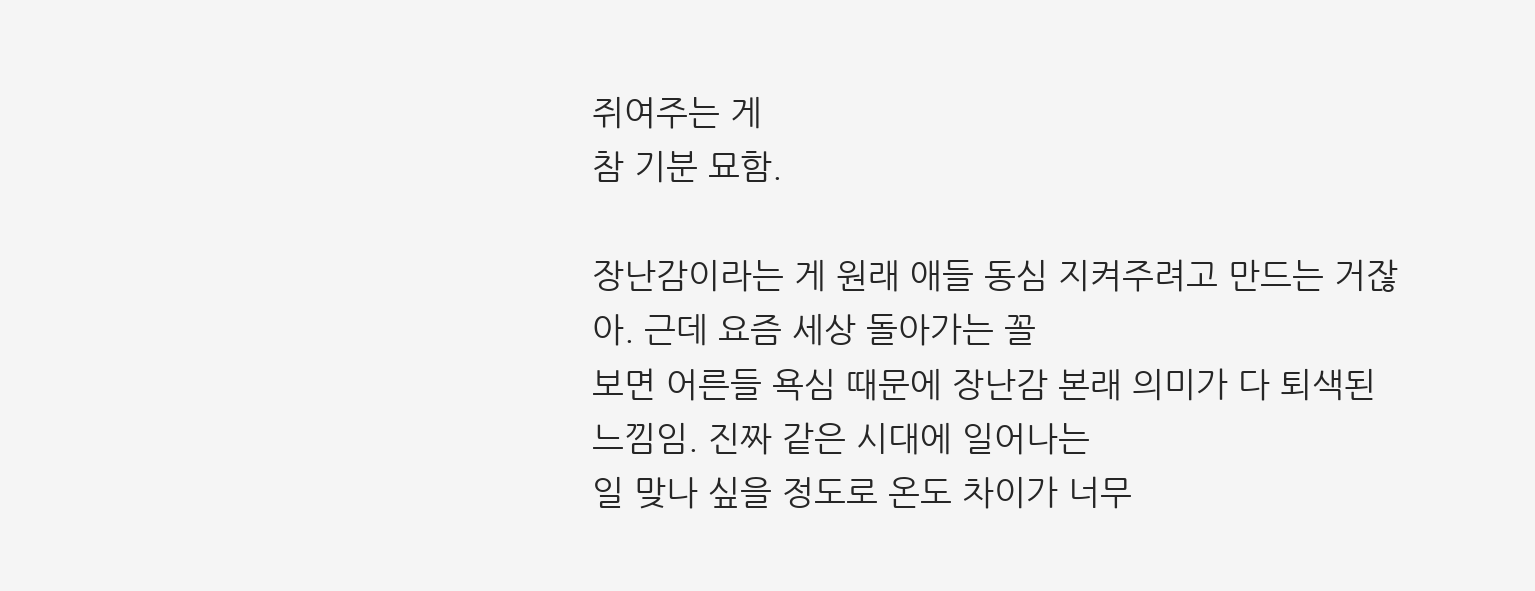쥐여주는 게
참 기분 묘함.

장난감이라는 게 원래 애들 동심 지켜주려고 만드는 거잖아. 근데 요즘 세상 돌아가는 꼴
보면 어른들 욕심 때문에 장난감 본래 의미가 다 퇴색된 느낌임. 진짜 같은 시대에 일어나는
일 맞나 싶을 정도로 온도 차이가 너무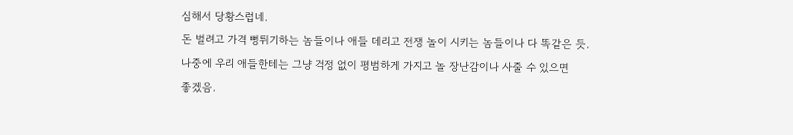심해서 당황스럽네.
돈 벌려고 가격 뻥튀기하는 놈들이나 애들 데리고 전쟁 놀이 시키는 놈들이나 다 똑같은 듯.
나중에 우리 애들한테는 그냥 걱정 없이 평범하게 가지고 놀 장난감이나 사줄 수 있으면
좋겠음.